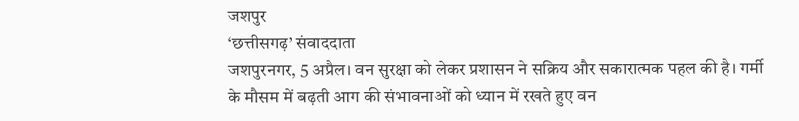जशपुर
‘छत्तीसगढ़’ संवाददाता
जशपुरनगर, 5 अप्रैल। वन सुरक्षा को लेकर प्रशासन ने सक्रिय और सकारात्मक पहल की है। गर्मी के मौसम में बढ़ती आग की संभावनाओं को ध्यान में रखते हुए वन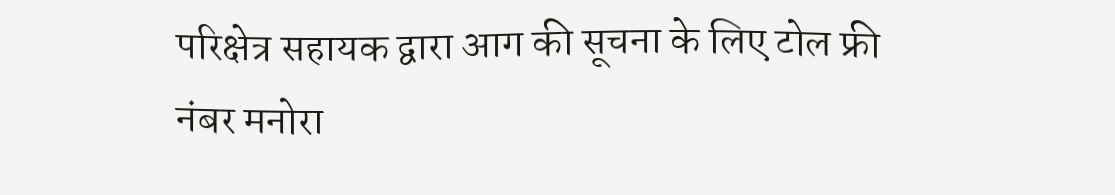परिक्षेत्र सहायक द्वारा आग की सूचना के लिए टोल फ्री नंबर मनोरा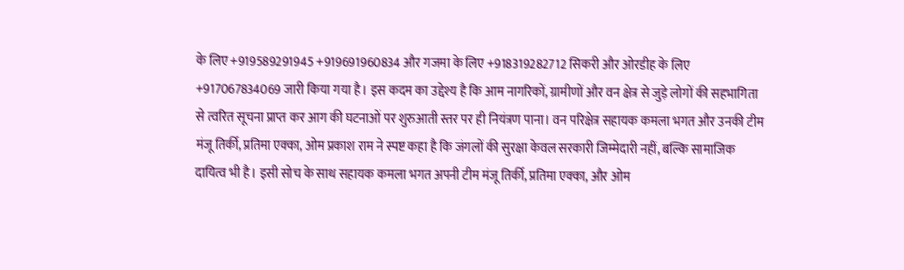के लिए +919589291945 +919691960834 और गजमा के लिए +918319282712 सिकरी और ओरडीह के लिए +917067834069 जारी किया गया है। इस कदम का उद्देश्य है कि आम नागरिकों, ग्रामीणों और वन क्षेत्र से जुड़े लोगों की सहभागिता से त्वरित सूचना प्राप्त कर आग की घटनाओं पर शुरुआती स्तर पर ही नियंत्रण पाना। वन परिक्षेत्र सहायक कमला भगत और उनकी टीम मंजू तिर्की, प्रतिमा एक्का, ओम प्रकाश राम ने स्पष्ट कहा है कि जंगलों की सुरक्षा केवल सरकारी जिम्मेदारी नहीं, बल्कि सामाजिक दायित्व भी है। इसी सोच के साथ सहायक कमला भगत अपनी टीम मंजू तिर्की, प्रतिमा एक्का, और ओम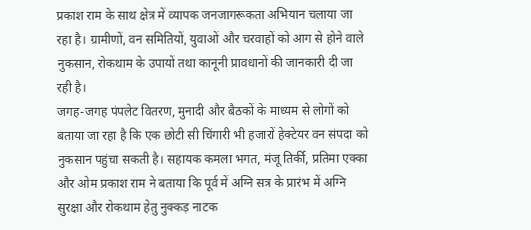प्रकाश राम के साथ क्षेत्र में व्यापक जनजागरूकता अभियान चलाया जा रहा है। ग्रामीणों, वन समितियों, युवाओं और चरवाहों को आग से होने वाले नुकसान, रोकथाम के उपायों तथा कानूनी प्रावधानों की जानकारी दी जा रही है।
जगह-जगह पंपलेट वितरण, मुनादी और बैठकों के माध्यम से लोगों को बताया जा रहा है कि एक छोटी सी चिंगारी भी हजारों हेक्टेयर वन संपदा को नुकसान पहुंचा सकती है। सहायक कमला भगत, मंजू तिर्की, प्रतिमा एक्का और ओम प्रकाश राम ने बताया कि पूर्व में अग्नि सत्र के प्रारंभ में अग्नि सुरक्षा और रोकथाम हेतु नुक्कड़ नाटक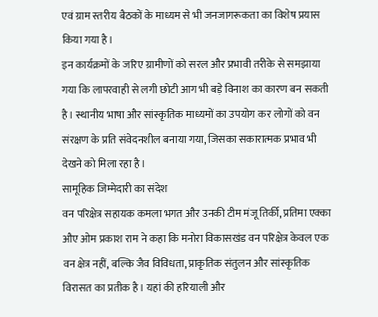एवं ग्राम स्तरीय बैठकों के माध्यम से भी जनजागरूकता का विशेष प्रयास किया गया है।
इन कार्यक्रमों के जरिए ग्रामीणों को सरल और प्रभावी तरीके से समझाया गया कि लापरवाही से लगी छोटी आग भी बड़े विनाश का कारण बन सकती है। स्थानीय भाषा और सांस्कृतिक माध्यमों का उपयोग कर लोगों को वन संरक्षण के प्रति संवेदनशील बनाया गया, जिसका सकारात्मक प्रभाव भी देखने को मिला रहा है।
सामूहिक जिम्मेदारी का संदेश
वन परिक्षेत्र सहायक कमला भगत और उनकी टीम मंजू तिर्की, प्रतिमा एक्का औए ओम प्रकाश राम ने कहा कि मनोरा विकासखंड वन परिक्षेत्र केवल एक वन क्षेत्र नहीं, बल्कि जैव विविधता, प्राकृतिक संतुलन और सांस्कृतिक विरासत का प्रतीक है। यहां की हरियाली और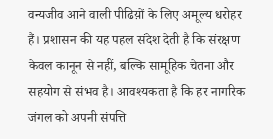वन्यजीव आने वाली पीढिय़ों के लिए अमूल्य धरोहर हैं। प्रशासन की यह पहल संदेश देती है कि संरक्षण केवल कानून से नहीं, बल्कि सामूहिक चेतना और सहयोग से संभव है। आवश्यकता है कि हर नागरिक जंगल को अपनी संपत्ति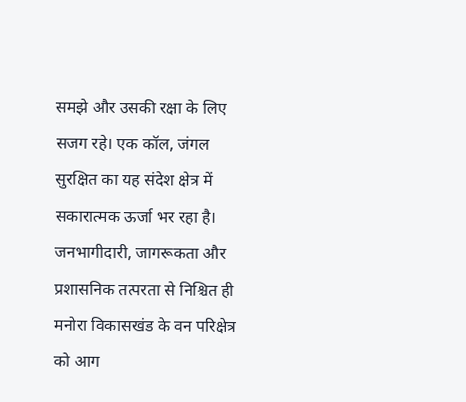समझे और उसकी रक्षा के लिए सजग रहे। एक कॉल, जंगल सुरक्षित का यह संदेश क्षेत्र में सकारात्मक ऊर्जा भर रहा है। जनभागीदारी, जागरूकता और प्रशासनिक तत्परता से निश्चित ही मनोरा विकासखंड के वन परिक्षेत्र को आग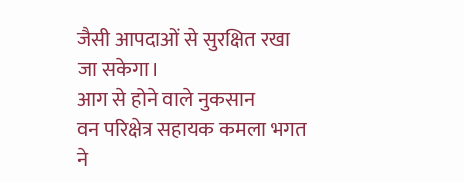जैसी आपदाओं से सुरक्षित रखा जा सकेगा।
आग से होने वाले नुकसान
वन परिक्षेत्र सहायक कमला भगत ने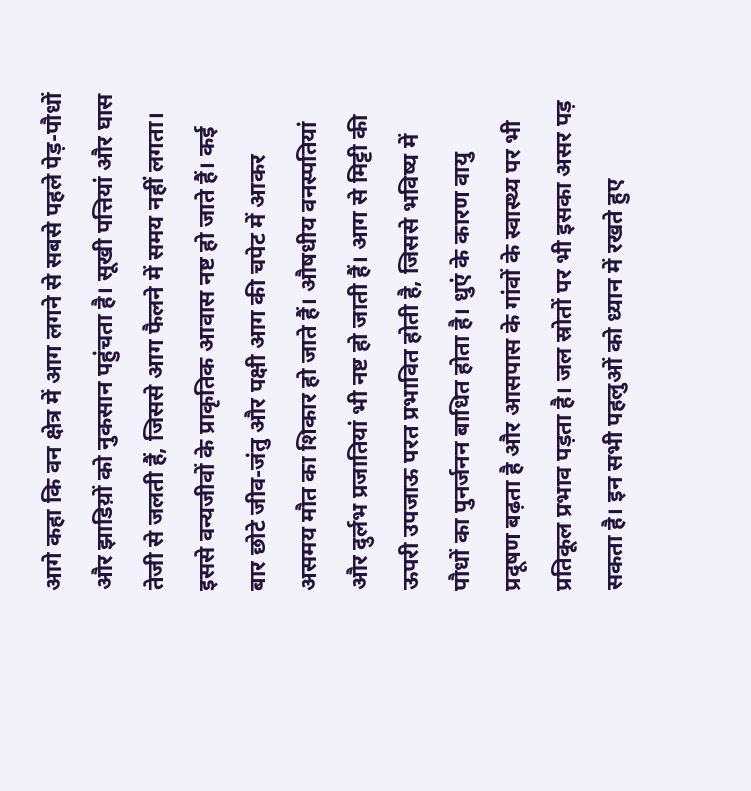आगे कहा कि वन क्षेत्र में आग लगने से सबसे पहले पेड़-पौधों और झाडिय़ों को नुकसान पहुंचता है। सूखी पत्तियां और घास तेजी से जलती हैं, जिससे आग फैलने में समय नहीं लगता। इससे वन्यजीवों के प्राकृतिक आवास नष्ट हो जाते हैं। कई बार छोटे जीव-जंतु और पक्षी आग की चपेट में आकर असमय मौत का शिकार हो जाते हैं। औषधीय वनस्पतियां और दुर्लभ प्रजातियां भी नष्ट हो जाती हैं। आग से मिट्टी की ऊपरी उपजाऊ परत प्रभावित होती है, जिससे भविष्य में पौधों का पुनर्जनन बाधित होता है। धुएं के कारण वायु प्रदूषण बढ़ता है और आसपास के गांवों के स्वास्थ्य पर भी प्रतिकूल प्रभाव पड़ता है। जल स्रोतों पर भी इसका असर पड़ सकता है। इन सभी पहलुओं को ध्यान में रखते हुए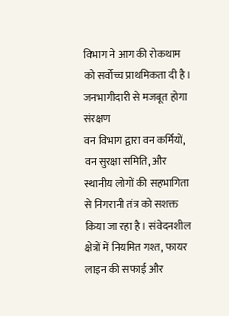विभाग ने आग की रोकथाम को सर्वोच्च प्राथमिकता दी है।
जनभागीदारी से मजबूत होगा संरक्षण
वन विभाग द्वारा वन कर्मियों, वन सुरक्षा समिति, और स्थानीय लोगों की सहभागिता से निगरानी तंत्र को सशक्त किया जा रहा है। संवेदनशील क्षेत्रों में नियमित गश्त, फायर लाइन की सफाई और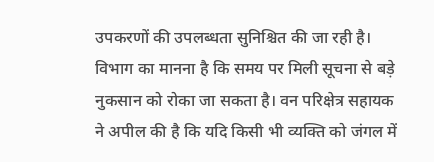उपकरणों की उपलब्धता सुनिश्चित की जा रही है। विभाग का मानना है कि समय पर मिली सूचना से बड़े नुकसान को रोका जा सकता है। वन परिक्षेत्र सहायक ने अपील की है कि यदि किसी भी व्यक्ति को जंगल में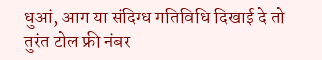धुआं, आग या संदिग्ध गतिविधि दिखाई दे तो तुरंत टोल फ्री नंबर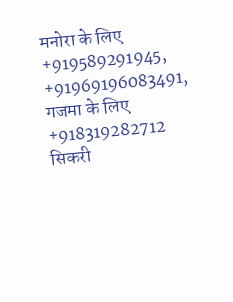मनोरा के लिए +919589291945, +91969196083491, गजमा के लिए +918319282712 सिकरी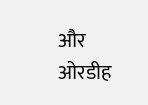और ओरडीह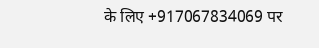के लिए +917067834069 पर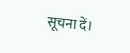सूचना दें।